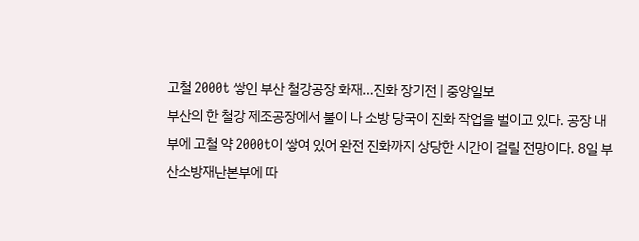고철 2000t 쌓인 부산 철강공장 화재…진화 장기전 | 중앙일보
부산의 한 철강 제조공장에서 불이 나 소방 당국이 진화 작업을 벌이고 있다. 공장 내부에 고철 약 2000t이 쌓여 있어 완전 진화까지 상당한 시간이 걸릴 전망이다. 8일 부산소방재난본부에 따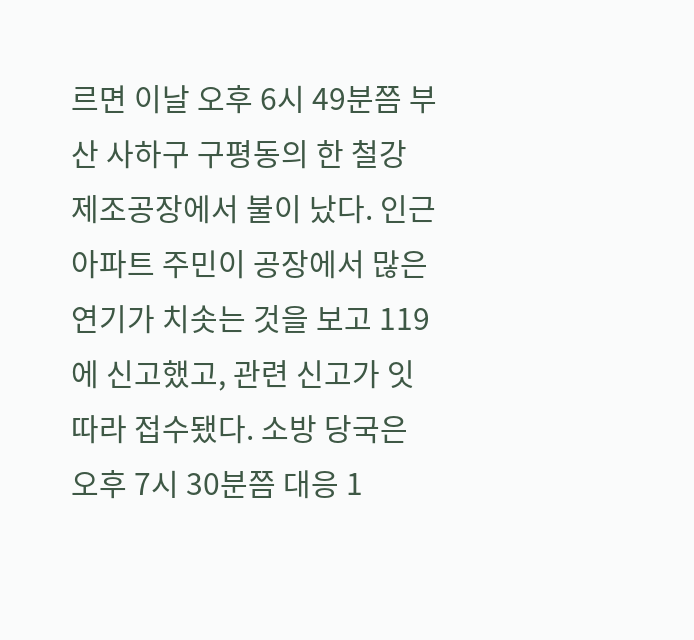르면 이날 오후 6시 49분쯤 부산 사하구 구평동의 한 철강 제조공장에서 불이 났다. 인근 아파트 주민이 공장에서 많은 연기가 치솟는 것을 보고 119에 신고했고, 관련 신고가 잇따라 접수됐다. 소방 당국은 오후 7시 30분쯤 대응 1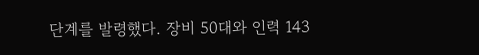단계를 발령했다. 장비 50대와 인력 143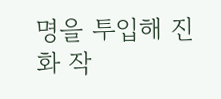명을 투입해 진화 작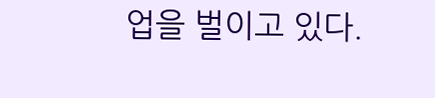업을 벌이고 있다.